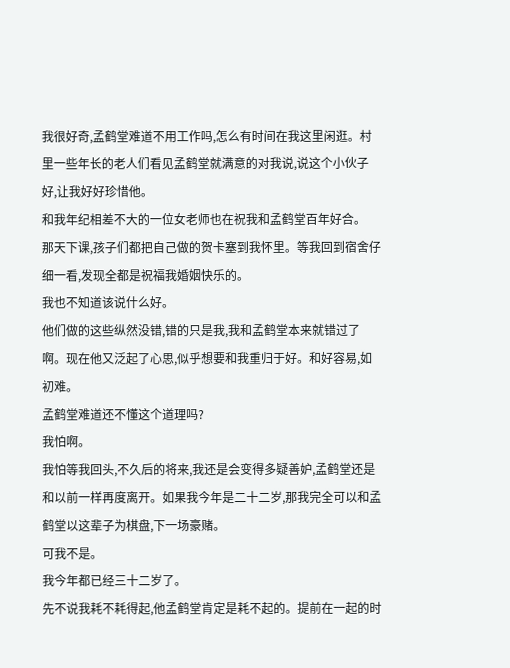我很好奇,孟鹤堂难道不用工作吗,怎么有时间在我这里闲逛。村里一些年长的老人们看见孟鹤堂就满意的对我说,说这个小伙子好,让我好好珍惜他。
和我年纪相差不大的一位女老师也在祝我和孟鹤堂百年好合。
那天下课,孩子们都把自己做的贺卡塞到我怀里。等我回到宿舍仔细一看,发现全都是祝福我婚姻快乐的。
我也不知道该说什么好。
他们做的这些纵然没错,错的只是我,我和孟鹤堂本来就错过了啊。现在他又泛起了心思,似乎想要和我重归于好。和好容易,如初难。
孟鹤堂难道还不懂这个道理吗?
我怕啊。
我怕等我回头,不久后的将来,我还是会变得多疑善妒,孟鹤堂还是和以前一样再度离开。如果我今年是二十二岁,那我完全可以和孟鹤堂以这辈子为棋盘,下一场豪赌。
可我不是。
我今年都已经三十二岁了。
先不说我耗不耗得起,他孟鹤堂肯定是耗不起的。提前在一起的时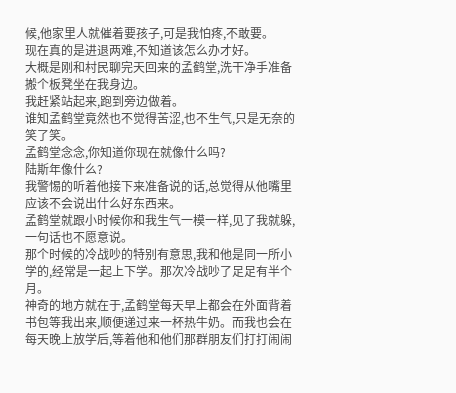候,他家里人就催着要孩子,可是我怕疼,不敢要。
现在真的是进退两难,不知道该怎么办才好。
大概是刚和村民聊完天回来的孟鹤堂,洗干净手准备搬个板凳坐在我身边。
我赶紧站起来,跑到旁边做着。
谁知孟鹤堂竟然也不觉得苦涩,也不生气,只是无奈的笑了笑。
孟鹤堂念念,你知道你现在就像什么吗?
陆斯年像什么?
我警惕的听着他接下来准备说的话,总觉得从他嘴里应该不会说出什么好东西来。
孟鹤堂就跟小时候你和我生气一模一样,见了我就躲,一句话也不愿意说。
那个时候的冷战吵的特别有意思,我和他是同一所小学的,经常是一起上下学。那次冷战吵了足足有半个月。
神奇的地方就在于,孟鹤堂每天早上都会在外面背着书包等我出来,顺便递过来一杯热牛奶。而我也会在每天晚上放学后,等着他和他们那群朋友们打打闹闹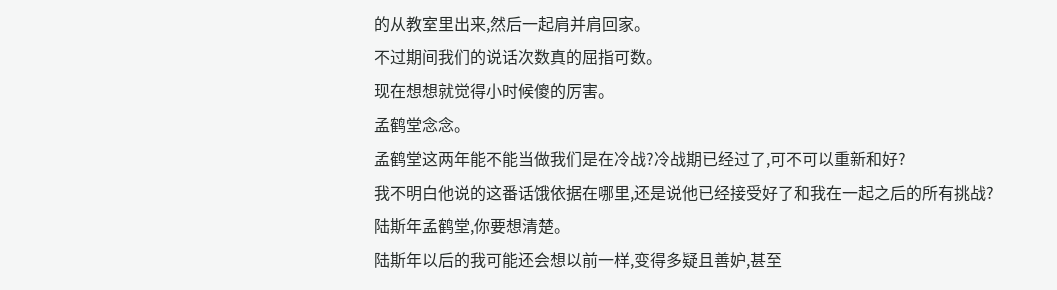的从教室里出来,然后一起肩并肩回家。
不过期间我们的说话次数真的屈指可数。
现在想想就觉得小时候傻的厉害。
孟鹤堂念念。
孟鹤堂这两年能不能当做我们是在冷战?冷战期已经过了,可不可以重新和好?
我不明白他说的这番话饿依据在哪里,还是说他已经接受好了和我在一起之后的所有挑战?
陆斯年孟鹤堂,你要想清楚。
陆斯年以后的我可能还会想以前一样,变得多疑且善妒,甚至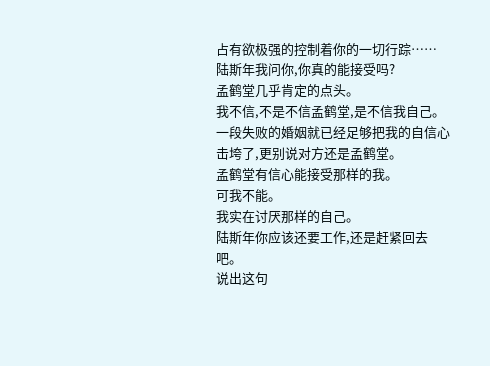占有欲极强的控制着你的一切行踪……
陆斯年我问你,你真的能接受吗?
孟鹤堂几乎肯定的点头。
我不信,不是不信孟鹤堂,是不信我自己。
一段失败的婚姻就已经足够把我的自信心击垮了,更别说对方还是孟鹤堂。
孟鹤堂有信心能接受那样的我。
可我不能。
我实在讨厌那样的自己。
陆斯年你应该还要工作,还是赶紧回去吧。
说出这句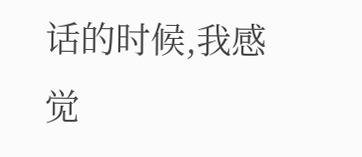话的时候,我感觉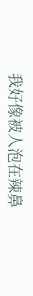我好像被人泡在辣鼻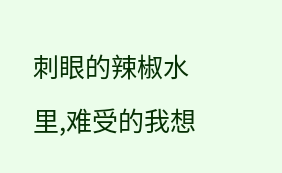刺眼的辣椒水里,难受的我想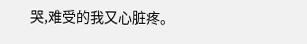哭,难受的我又心脏疼。